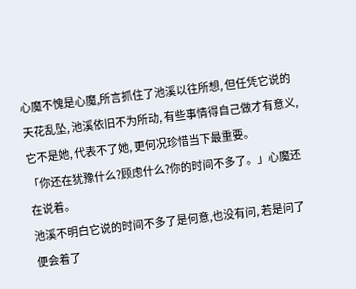心魔不愧是心魔,所言抓住了池溪以往所想, 但任凭它说的天花乱坠, 池溪依旧不为所动, 有些事情得自己做才有意义, 它不是她, 代表不了她, 更何况珍惜当下最重要。
「你还在犹豫什么?顾虑什么?你的时间不多了。」心魔还在说着。
池溪不明白它说的时间不多了是何意,也没有问, 若是问了便会着了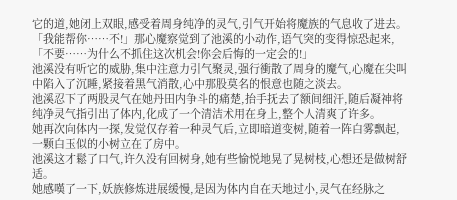它的道,她闭上双眼,感受着周身纯净的灵气,引气开始将魔族的气息收了进去。
「我能帮你……不!」那心魔察觉到了池溪的小动作,语气突的变得惊恐起来,「不要……为什么不抓住这次机会!你会后悔的一定会的!」
池溪没有听它的威胁,集中注意力引气聚灵,强行衝散了周身的魔气,心魔在尖叫中陷入了沉睡,紧接着黑气消散,心中那股莫名的恨意也随之淡去。
池溪忍下了两股灵气在她丹田内争斗的痛楚,抬手抚去了额间细汗,随后凝神将纯净灵气指引出了体内,化成了一个清洁术用在身上,整个人清爽了许多。
她再次向体内一探,发觉仅存着一种灵气后,立即暗道变树,随着一阵白雾飘起,一颗白玉似的小树立在了房中。
池溪这才鬆了口气,许久没有回树身,她有些愉悦地晃了晃树枝,心想还是做树舒适。
她感嘆了一下,妖族修炼进展缓慢,是因为体内自在天地过小,灵气在经脉之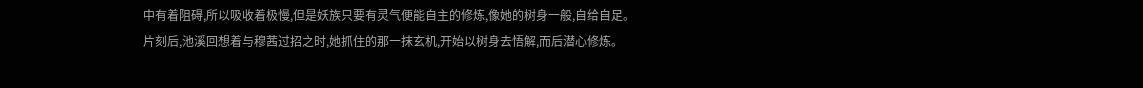中有着阻碍,所以吸收着极慢,但是妖族只要有灵气便能自主的修炼,像她的树身一般,自给自足。
片刻后,池溪回想着与穆茜过招之时,她抓住的那一抹玄机,开始以树身去悟解,而后潜心修炼。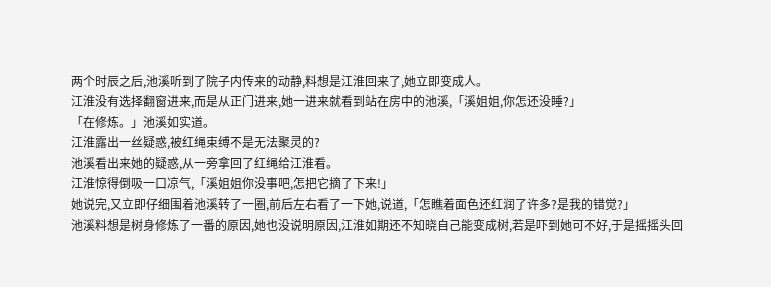两个时辰之后,池溪听到了院子内传来的动静,料想是江淮回来了,她立即变成人。
江淮没有选择翻窗进来,而是从正门进来,她一进来就看到站在房中的池溪,「溪姐姐,你怎还没睡?」
「在修炼。」池溪如实道。
江淮露出一丝疑惑,被红绳束缚不是无法聚灵的?
池溪看出来她的疑惑,从一旁拿回了红绳给江淮看。
江淮惊得倒吸一口凉气,「溪姐姐你没事吧,怎把它摘了下来!」
她说完,又立即仔细围着池溪转了一圈,前后左右看了一下她,说道,「怎瞧着面色还红润了许多?是我的错觉?」
池溪料想是树身修炼了一番的原因,她也没说明原因,江淮如期还不知晓自己能变成树,若是吓到她可不好,于是摇摇头回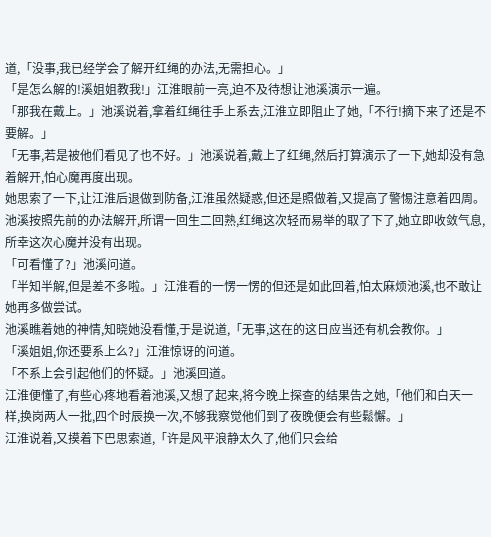道,「没事,我已经学会了解开红绳的办法,无需担心。」
「是怎么解的!溪姐姐教我!」江淮眼前一亮,迫不及待想让池溪演示一遍。
「那我在戴上。」池溪说着,拿着红绳往手上系去,江淮立即阻止了她,「不行!摘下来了还是不要解。」
「无事,若是被他们看见了也不好。」池溪说着,戴上了红绳,然后打算演示了一下,她却没有急着解开,怕心魔再度出现。
她思索了一下,让江淮后退做到防备,江淮虽然疑惑,但还是照做着,又提高了警惕注意着四周。
池溪按照先前的办法解开,所谓一回生二回熟,红绳这次轻而易举的取了下了,她立即收敛气息,所幸这次心魔并没有出现。
「可看懂了?」池溪问道。
「半知半解,但是差不多啦。」江淮看的一愣一愣的但还是如此回着,怕太麻烦池溪,也不敢让她再多做尝试。
池溪瞧着她的神情,知晓她没看懂,于是说道,「无事,这在的这日应当还有机会教你。」
「溪姐姐,你还要系上么?」江淮惊讶的问道。
「不系上会引起他们的怀疑。」池溪回道。
江淮便懂了,有些心疼地看着池溪,又想了起来,将今晚上探查的结果告之她,「他们和白天一样,换岗两人一批,四个时辰换一次,不够我察觉他们到了夜晚便会有些鬆懈。」
江淮说着,又摸着下巴思索道,「许是风平浪静太久了,他们只会给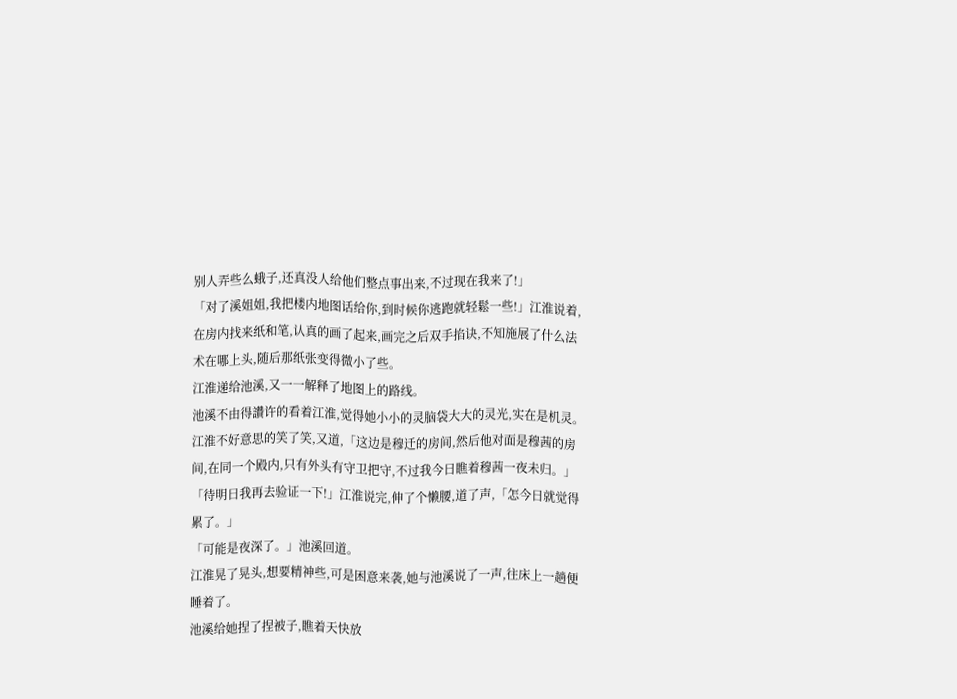别人弄些么蛾子,还真没人给他们整点事出来,不过现在我来了!」
「对了溪姐姐,我把楼内地图话给你,到时候你逃跑就轻鬆一些!」江淮说着,在房内找来纸和笔,认真的画了起来,画完之后双手掐诀,不知施展了什么法术在哪上头,随后那纸张变得微小了些。
江淮递给池溪,又一一解释了地图上的路线。
池溪不由得讚许的看着江淮,觉得她小小的灵脑袋大大的灵光,实在是机灵。
江淮不好意思的笑了笑,又道,「这边是穆迁的房间,然后他对面是穆茜的房间,在同一个殿内,只有外头有守卫把守,不过我今日瞧着穆茜一夜未归。」
「待明日我再去验证一下!」江淮说完,伸了个懒腰,道了声,「怎今日就觉得累了。」
「可能是夜深了。」池溪回道。
江淮晃了晃头,想要精神些,可是困意来袭,她与池溪说了一声,往床上一趟便睡着了。
池溪给她捏了捏被子,瞧着天快放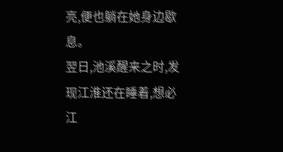亮,便也躺在她身边歇息。
翌日,池溪醒来之时,发现江淮还在睡着,想必江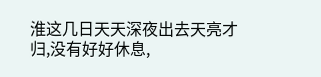淮这几日天天深夜出去天亮才归,没有好好休息,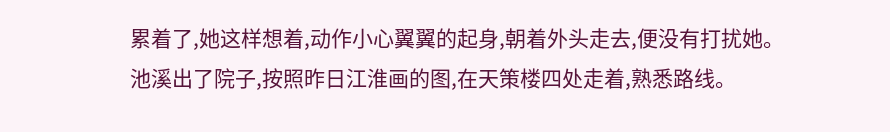累着了,她这样想着,动作小心翼翼的起身,朝着外头走去,便没有打扰她。
池溪出了院子,按照昨日江淮画的图,在天策楼四处走着,熟悉路线。